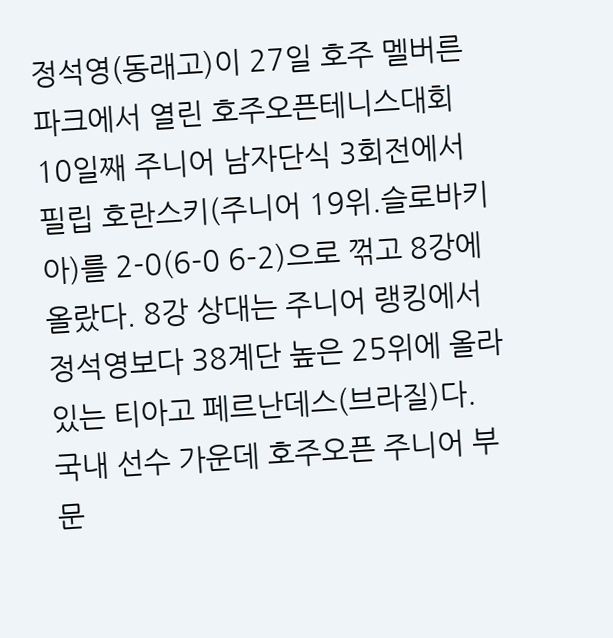정석영(동래고)이 27일 호주 멜버른파크에서 열린 호주오픈테니스대회 10일째 주니어 남자단식 3회전에서 필립 호란스키(주니어 19위.슬로바키아)를 2-0(6-0 6-2)으로 꺾고 8강에 올랐다. 8강 상대는 주니어 랭킹에서 정석영보다 38계단 높은 25위에 올라 있는 티아고 페르난데스(브라질)다. 국내 선수 가운데 호주오픈 주니어 부문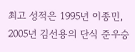최고 성적은 1995년 이종민, 2005년 김선용의 단식 준우승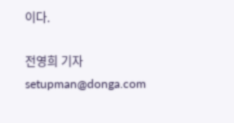이다.

전영희 기자 setupman@donga.com